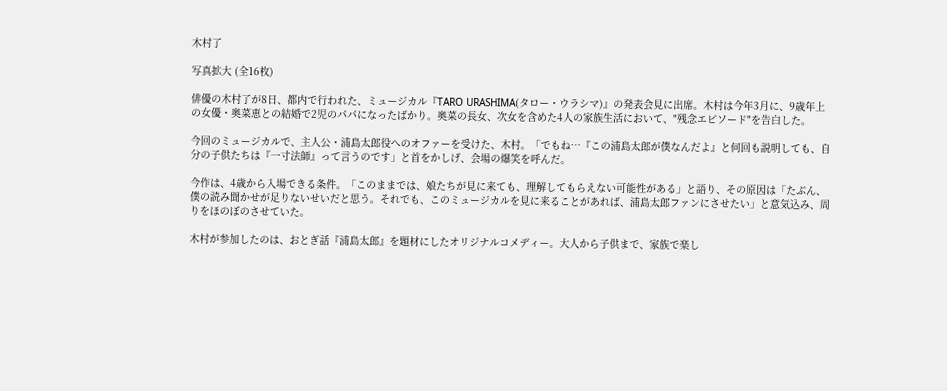木村了

写真拡大 (全16枚)

俳優の木村了が8日、都内で行われた、ミュージカル『TARO URASHIMA(タロー・ウラシマ)』の発表会見に出席。木村は今年3月に、9歳年上の女優・奥菜恵との結婚で2児のパパになったばかり。奥菜の長女、次女を含めた4人の家族生活において、"残念エピソード"を告白した。

今回のミュージカルで、主人公・浦島太郎役へのオファーを受けた、木村。「でもね…『この浦島太郎が僕なんだよ』と何回も説明しても、自分の子供たちは『一寸法師』って言うのです」と首をかしげ、会場の爆笑を呼んだ。

今作は、4歳から入場できる条件。「このままでは、娘たちが見に来ても、理解してもらえない可能性がある」と語り、その原因は「たぶん、僕の読み聞かせが足りないせいだと思う。それでも、このミュージカルを見に来ることがあれば、浦島太郎ファンにさせたい」と意気込み、周りをほのぼのさせていた。

木村が参加したのは、おとぎ話『浦島太郎』を題材にしたオリジナルコメディー。大人から子供まで、家族で楽し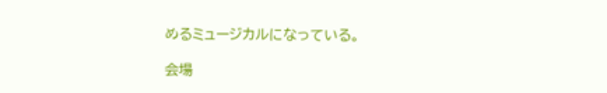めるミュージカルになっている。

会場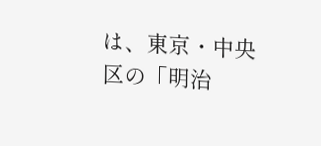は、東京・中央区の「明治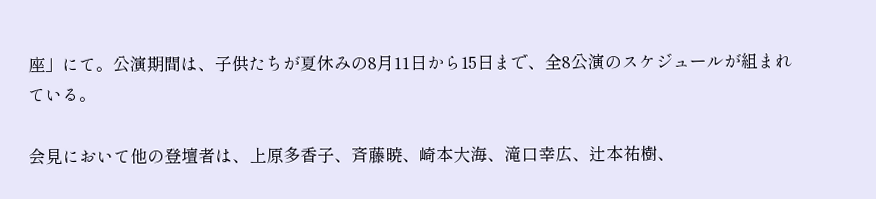座」にて。公演期間は、子供たちが夏休みの8月11日から15日まで、全8公演のスケジュールが組まれている。

会見において他の登壇者は、上原多香子、斉藤暁、崎本大海、滝口幸広、辻本祐樹、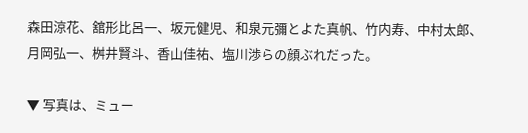森田涼花、舘形比呂一、坂元健児、和泉元彌とよた真帆、竹内寿、中村太郎、月岡弘一、桝井賢斗、香山佳祐、塩川渉らの顔ぶれだった。

▼ 写真は、ミュー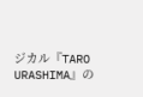ジカル『TARO URASHIMA』の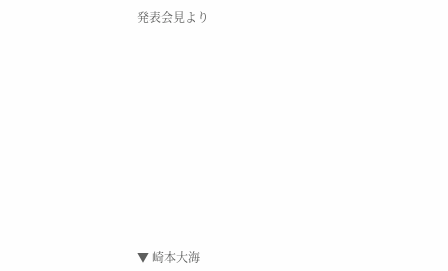発表会見より














▼ 崎本大海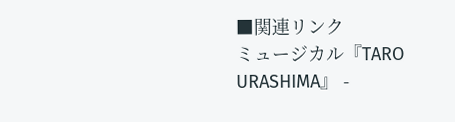■関連リンク
ミュージカル『TARO URASHIMA』 -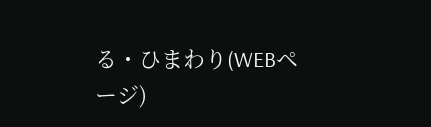る・ひまわり(WEBページ)